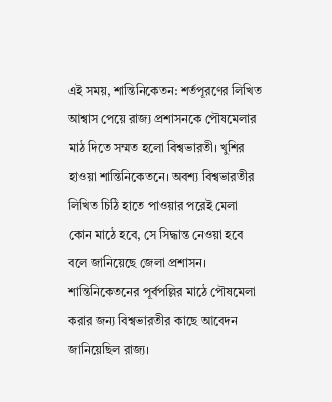এই সময়, শান্তিনিকেতন: শর্তপূরণের লিখিত আশ্বাস পেয়ে রাজ্য প্রশাসনকে পৌষমেলার মাঠ দিতে সম্মত হলো বিশ্বভারতী। খুশির হাওয়া শান্তিনিকেতনে। অবশ্য বিশ্বভারতীর লিখিত চিঠি হাতে পাওয়ার পরেই মেলা কোন মাঠে হবে, সে সিদ্ধান্ত নেওয়া হবে বলে জানিয়েছে জেলা প্রশাসন।
শান্তিনিকেতনের পূর্বপল্লির মাঠে পৌষমেলা করার জন্য বিশ্বভারতীর কাছে আবেদন জানিয়েছিল রাজ্য।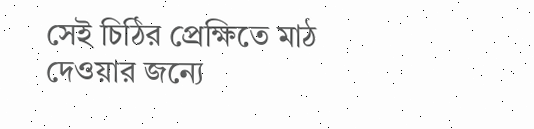সেই চিঠির প্রেক্ষিতে মাঠ দেওয়ার জন্যে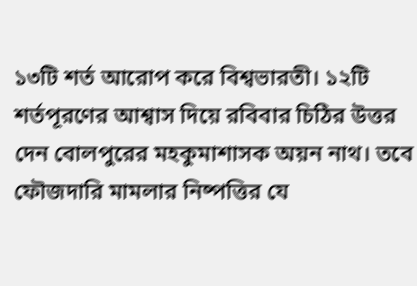১৩টি শর্ত আরোপ করে বিশ্বভারতী। ১২টি শর্তপূরণের আশ্বাস দিয়ে রবিবার চিঠির উত্তর দেন বোলপুরের মহকুমাশাসক অয়ন নাথ। তবে ফৌজদারি মামলার নিষ্পত্তির যে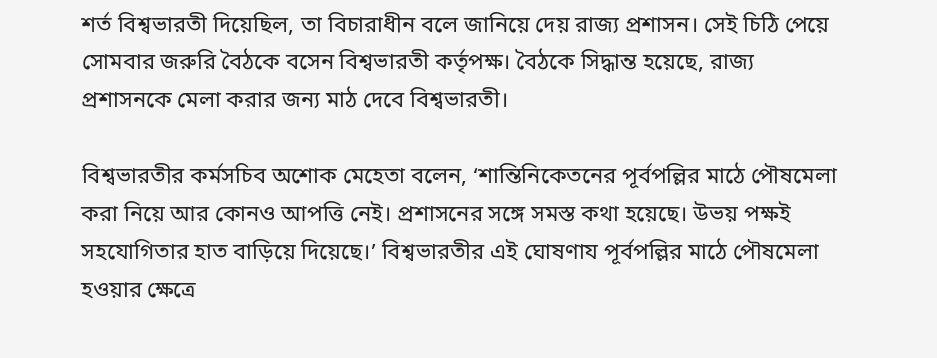শর্ত বিশ্বভারতী দিয়েছিল, তা বিচারাধীন বলে জানিয়ে দেয় রাজ্য প্রশাসন। সেই চিঠি পেয়ে সোমবার জরুরি বৈঠকে বসেন বিশ্বভারতী কর্তৃপক্ষ। বৈঠকে সিদ্ধান্ত হয়েছে, রাজ্য প্রশাসনকে মেলা করার জন্য মাঠ দেবে বিশ্বভারতী।

বিশ্বভারতীর কর্মসচিব অশোক মেহেতা বলেন, ‘শান্তিনিকেতনের পূর্বপল্লির মাঠে পৌষমেলা করা নিয়ে আর কোনও আপত্তি নেই। প্রশাসনের সঙ্গে সমস্ত কথা হয়েছে। উভয় পক্ষই সহযোগিতার হাত বাড়িয়ে দিয়েছে।’ বিশ্বভারতীর এই ঘোষণায পূর্বপল্লির মাঠে পৌষমেলা হওয়ার ক্ষেত্রে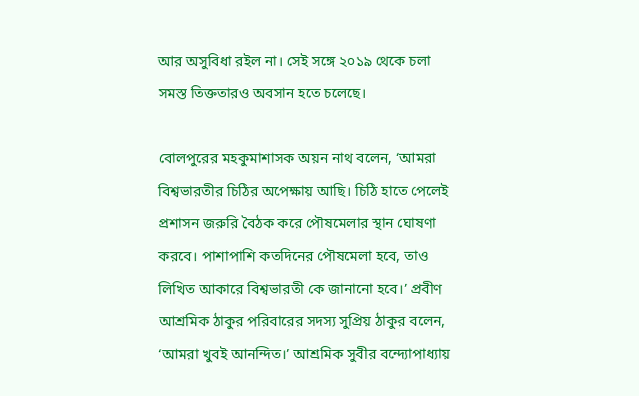আর অসুবিধা রইল না। সেই সঙ্গে ২০১৯ থেকে চলা সমস্ত তিক্ততারও অবসান হতে চলেছে।

বোলপুরের মহকুমাশাসক অয়ন নাথ বলেন, ‘আমরা বিশ্বভারতীর চিঠির অপেক্ষায় আছি। চিঠি হাতে পেলেই প্রশাসন জরুরি বৈঠক করে পৌষমেলার স্থান ঘোষণা করবে। পাশাপাশি কতদিনের পৌষমেলা হবে, তাও লিখিত আকারে বিশ্বভারতী কে জানানো হবে।’ প্রবীণ আশ্রমিক ঠাকুর পরিবারের সদস্য সুপ্রিয় ঠাকুর বলেন, ‘আমরা খুবই আনন্দিত।’ আশ্রমিক সুবীর বন্দ‍্যোপাধ‍্যায়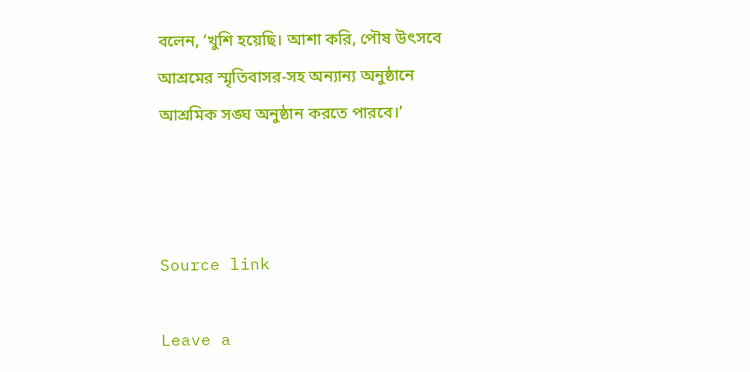বলেন, ‘খুশি হয়েছি। আশা করি, পৌষ উৎসবে আশ্রমের স্মৃতিবাসর-সহ অন‍্যান‍্য অনুষ্ঠানে আশ্রমিক সঙ্ঘ অনুষ্ঠান করতে পারবে।’



Source link

Leave a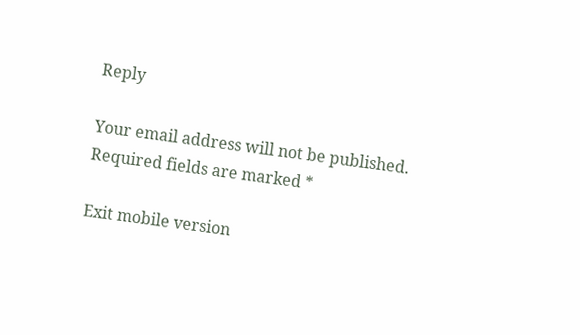Reply

Your email address will not be published. Required fields are marked *

Exit mobile version